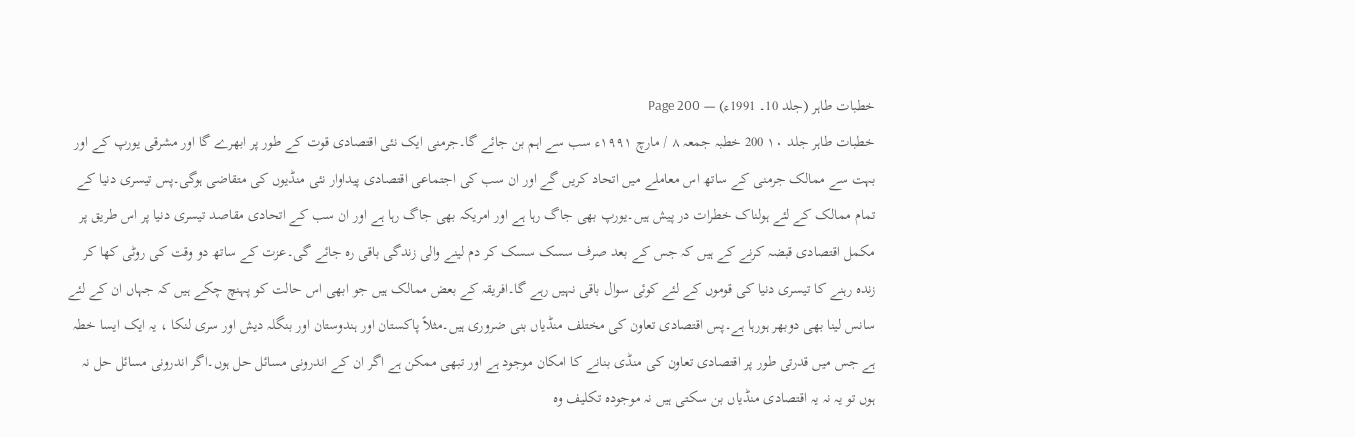خطبات طاہر (جلد 10۔ 1991ء) — Page 200
خطبات طاہر جلد ۱۰ 200 خطبہ جمعہ ۸ / مارچ ۱۹۹۱ء سب سے اہم بن جائے گا۔جرمنی ایک نئی اقتصادی قوت کے طور پر ابھرے گا اور مشرقی یورپ کے اور بہت سے ممالک جرمنی کے ساتھ اس معاملے میں اتحاد کریں گے اور ان سب کی اجتماعی اقتصادی پیداوار نئی منڈیوں کی متقاضی ہوگی۔پس تیسری دنیا کے تمام ممالک کے لئے ہولناک خطرات در پیش ہیں۔یورپ بھی جاگ رہا ہے اور امریکہ بھی جاگ رہا ہے اور ان سب کے اتحادی مقاصد تیسری دنیا پر اس طریق پر مکمل اقتصادی قبضہ کرنے کے ہیں کہ جس کے بعد صرف سسک سسک کر دم لینے والی زندگی باقی رہ جائے گی۔عزت کے ساتھ دو وقت کی روٹی کھا کر زندہ رہنے کا تیسری دنیا کی قوموں کے لئے کوئی سوال باقی نہیں رہے گا۔افریقہ کے بعض ممالک ہیں جو ابھی اس حالت کو پہنچ چکے ہیں کہ جہاں ان کے لئے سانس لینا بھی دوبھر ہورہا ہے۔پس اقتصادی تعاون کی مختلف منڈیاں بنی ضروری ہیں۔مثلاً پاکستان اور ہندوستان اور بنگلہ دیش اور سری لنکا ، یہ ایک ایسا خطہ ہے جس میں قدرتی طور پر اقتصادی تعاون کی منڈی بنانے کا امکان موجود ہے اور تبھی ممکن ہے اگر ان کے اندرونی مسائل حل ہوں۔اگر اندرونی مسائل حل نہ ہوں تو یہ نہ یہ اقتصادی منڈیاں بن سکتی ہیں نہ موجودہ تکلیف وہ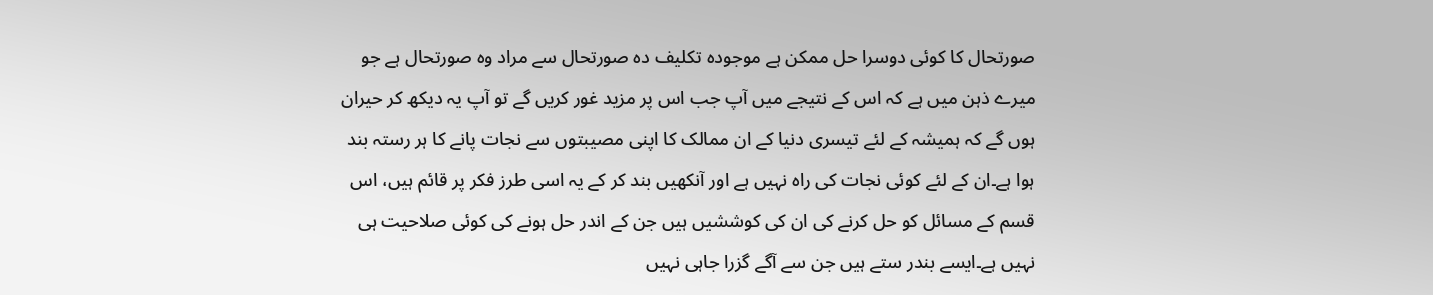صورتحال کا کوئی دوسرا حل ممکن ہے موجودہ تکلیف دہ صورتحال سے مراد وہ صورتحال ہے جو میرے ذہن میں ہے کہ اس کے نتیجے میں آپ جب اس پر مزید غور کریں گے تو آپ یہ دیکھ کر حیران ہوں گے کہ ہمیشہ کے لئے تیسری دنیا کے ان ممالک کا اپنی مصیبتوں سے نجات پانے کا ہر رستہ بند ہوا ہے۔ان کے لئے کوئی نجات کی راہ نہیں ہے اور آنکھیں بند کر کے یہ اسی طرز فکر پر قائم ہیں، اس قسم کے مسائل کو حل کرنے کی ان کی کوششیں ہیں جن کے اندر حل ہونے کی کوئی صلاحیت ہی نہیں ہے۔ایسے بندر ستے ہیں جن سے آگے گزرا جاہی نہیں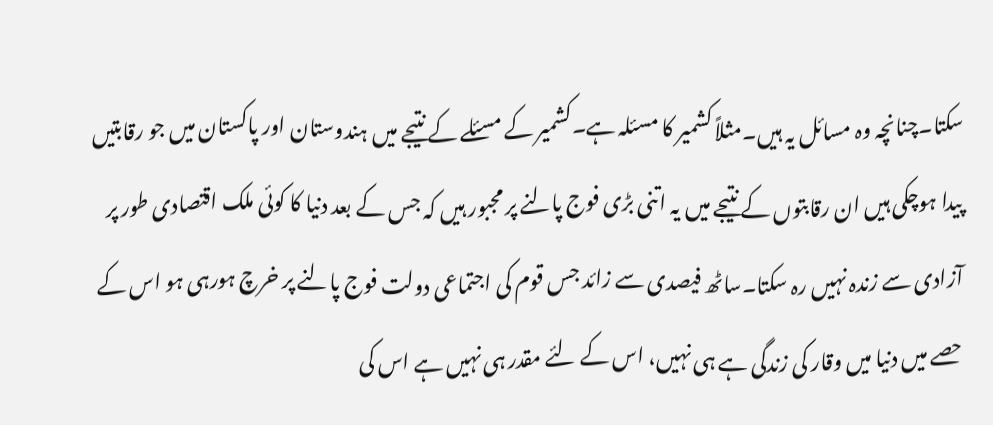سکتا۔چنانچہ وہ مسائل یہ ہیں۔مثلاً کشمیر کا مسئلہ ہے۔کشمیر کے مسئلے کے نتیجے میں ہندوستان اور پاکستان میں جو رقابتیں پیدا ہوچکی ہیں ان رقابتوں کے نتیجے میں یہ اتنی بڑی فوج پالنے پر مجبور ہیں کہ جس کے بعد دنیا کا کوئی ملک اقتصادی طور پر آزادی سے زندہ نہیں رہ سکتا۔ساٹھ فیصدی سے زائد جس قوم کی اجتماعی دولت فوج پالنے پر خرچ ہورہی ہو اس کے حصے میں دنیا میں وقار کی زندگی ہے ہی نہیں، اس کے لئے مقدر ہی نہیں ہے اس کی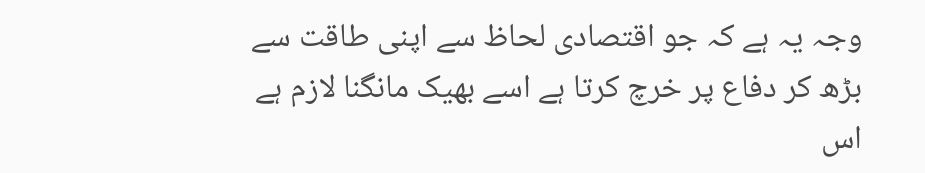وجہ یہ ہے کہ جو اقتصادی لحاظ سے اپنی طاقت سے بڑھ کر دفاع پر خرچ کرتا ہے اسے بھیک مانگنا لازم ہے اس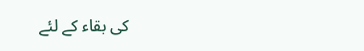کی بقاء کے لئے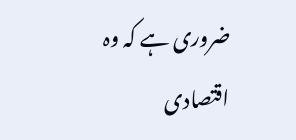ضروری ہے کہ وہ اقتصادی